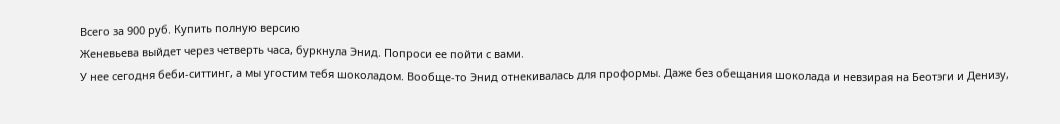Всего за 900 руб. Купить полную версию
Женевьева выйдет через четверть часа, буркнула Энид. Попроси ее пойти с вами.
У нее сегодня беби-ситтинг, а мы угостим тебя шоколадом. Вообще-то Энид отнекивалась для проформы. Даже без обещания шоколада и невзирая на Беотэги и Денизу,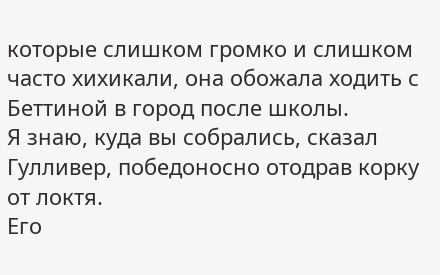которые слишком громко и слишком часто хихикали, она обожала ходить с Беттиной в город после школы.
Я знаю, куда вы собрались, сказал Гулливер, победоносно отодрав корку от локтя.
Его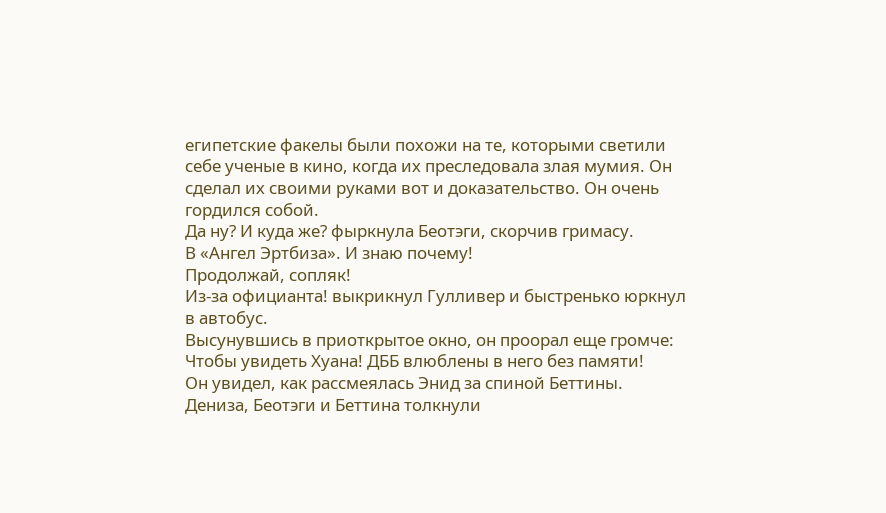египетские факелы были похожи на те, которыми светили себе ученые в кино, когда их преследовала злая мумия. Он сделал их своими руками вот и доказательство. Он очень гордился собой.
Да ну? И куда же? фыркнула Беотэги, скорчив гримасу.
В «Ангел Эртбиза». И знаю почему!
Продолжай, сопляк!
Из-за официанта! выкрикнул Гулливер и быстренько юркнул в автобус.
Высунувшись в приоткрытое окно, он проорал еще громче:
Чтобы увидеть Хуана! ДББ влюблены в него без памяти!
Он увидел, как рассмеялась Энид за спиной Беттины.
Дениза, Беотэги и Беттина толкнули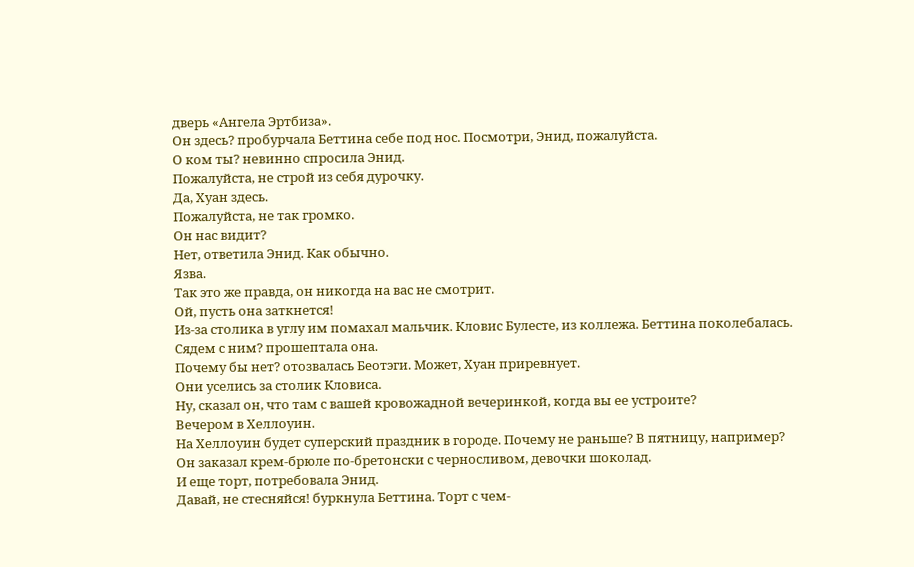дверь «Ангела Эртбиза».
Он здесь? пробурчала Беттина себе под нос. Посмотри, Энид, пожалуйста.
О ком ты? невинно спросила Энид.
Пожалуйста, не строй из себя дурочку.
Да, Хуан здесь.
Пожалуйста, не так громко.
Он нас видит?
Нет, ответила Энид. Как обычно.
Язва.
Так это же правда, он никогда на вас не смотрит.
Ой, пусть она заткнется!
Из-за столика в углу им помахал мальчик. Кловис Булесте, из коллежа. Беттина поколебалась.
Сядем с ним? прошептала она.
Почему бы нет? отозвалась Беотэги. Может, Хуан приревнует.
Они уселись за столик Кловиса.
Ну, сказал он, что там с вашей кровожадной вечеринкой, когда вы ее устроите?
Вечером в Хеллоуин.
На Хеллоуин будет суперский праздник в городе. Почему не раньше? В пятницу, например?
Он заказал крем-брюле по-бретонски с черносливом, девочки шоколад.
И еще торт, потребовала Энид.
Давай, не стесняйся! буркнула Беттина. Торт с чем-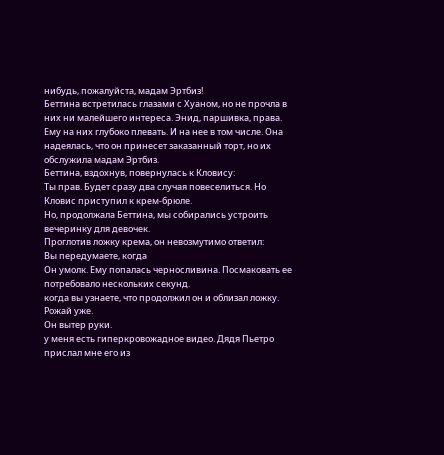нибудь, пожалуйста, мадам Эртбиз!
Беттина встретилась глазами с Хуаном, но не прочла в них ни малейшего интереса. Энид, паршивка, права. Ему на них глубоко плевать. И на нее в том числе. Она надеялась, что он принесет заказанный торт, но их обслужила мадам Эртбиз.
Беттина, вздохнув, повернулась к Кловису:
Ты прав. Будет сразу два случая повеселиться. Но
Кловис приступил к крем-брюле.
Но, продолжала Беттина, мы собирались устроить вечеринку для девочек.
Проглотив ложку крема, он невозмутимо ответил:
Вы передумаете, когда
Он умолк. Ему попалась черносливина. Посмаковать ее потребовало нескольких секунд.
когда вы узнаете, что продолжил он и облизал ложку.
Рожай уже.
Он вытер руки.
у меня есть гиперкровожадное видео. Дядя Пьетро прислал мне его из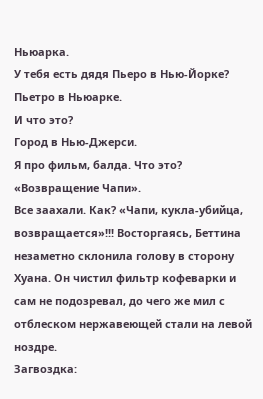Ньюарка.
У тебя есть дядя Пьеро в Нью-Йорке?
Пьетро в Ньюарке.
И что это?
Город в Нью-Джерси.
Я про фильм, балда. Что это?
«Возвращение Чапи».
Все заахали. Как? «Чапи, кукла-убийца, возвращается»!!! Восторгаясь, Беттина незаметно склонила голову в сторону Хуана. Он чистил фильтр кофеварки и сам не подозревал, до чего же мил с отблеском нержавеющей стали на левой ноздре.
Загвоздка: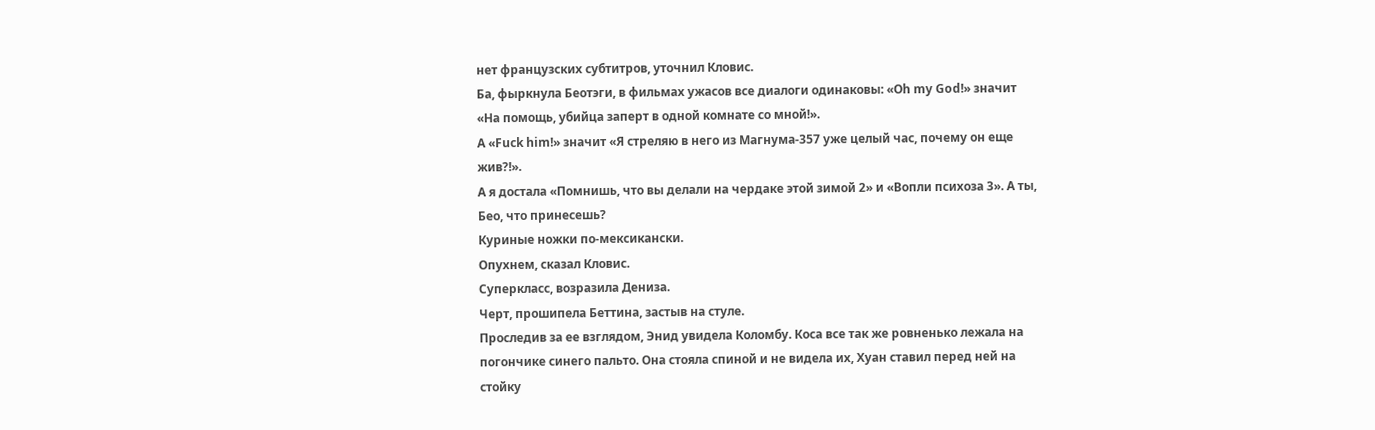нет французских субтитров, уточнил Кловис.
Ба, фыркнула Беотэги, в фильмах ужасов все диалоги одинаковы: «Oh my God!» значит «На помощь, убийца заперт в одной комнате со мной!».
A «Fuck him!» значит «Я стреляю в него из Магнума-357 уже целый час, почему он еще жив?!».
А я достала «Помнишь, что вы делали на чердаке этой зимой 2» и «Вопли психоза 3». А ты, Бео, что принесешь?
Куриные ножки по-мексикански.
Опухнем, сказал Кловис.
Суперкласс, возразила Дениза.
Черт, прошипела Беттина, застыв на стуле.
Проследив за ее взглядом, Энид увидела Коломбу. Коса все так же ровненько лежала на погончике синего пальто. Она стояла спиной и не видела их, Хуан ставил перед ней на стойку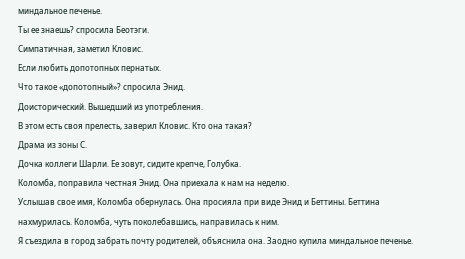миндальное печенье.
Ты ее знаешь? спросила Беотэги.
Симпатичная, заметил Кловис.
Если любить допотопных пернатых.
Что такое «допотопный»? спросила Энид.
Доисторический. Вышедший из употребления.
В этом есть своя прелесть, заверил Кловис. Кто она такая?
Драма из зоны С.
Дочка коллеги Шарли. Ее зовут, сидите крепче, Голубка.
Коломба, поправила честная Энид. Она приехала к нам на неделю.
Услышав свое имя, Коломба обернулась. Она просияла при виде Энид и Беттины. Беттина нахмурилась. Коломба, чуть поколебавшись, направилась к ним.
Я съездила в город забрать почту родителей, объяснила она. Заодно купила миндальное печенье.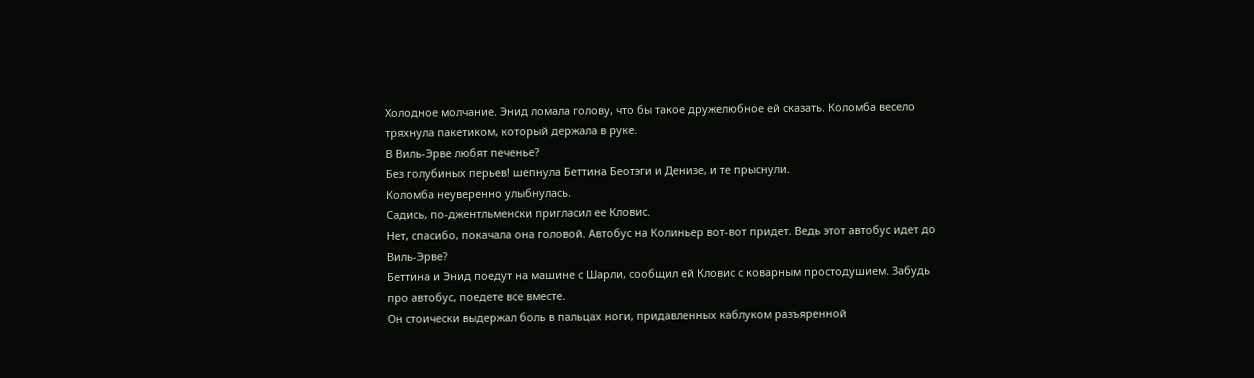Холодное молчание. Энид ломала голову, что бы такое дружелюбное ей сказать. Коломба весело тряхнула пакетиком, который держала в руке.
В Виль-Эрве любят печенье?
Без голубиных перьев! шепнула Беттина Беотэги и Денизе, и те прыснули.
Коломба неуверенно улыбнулась.
Садись, по-джентльменски пригласил ее Кловис.
Нет, спасибо, покачала она головой. Автобус на Колиньер вот-вот придет. Ведь этот автобус идет до Виль-Эрве?
Беттина и Энид поедут на машине с Шарли, сообщил ей Кловис с коварным простодушием. Забудь про автобус, поедете все вместе.
Он стоически выдержал боль в пальцах ноги, придавленных каблуком разъяренной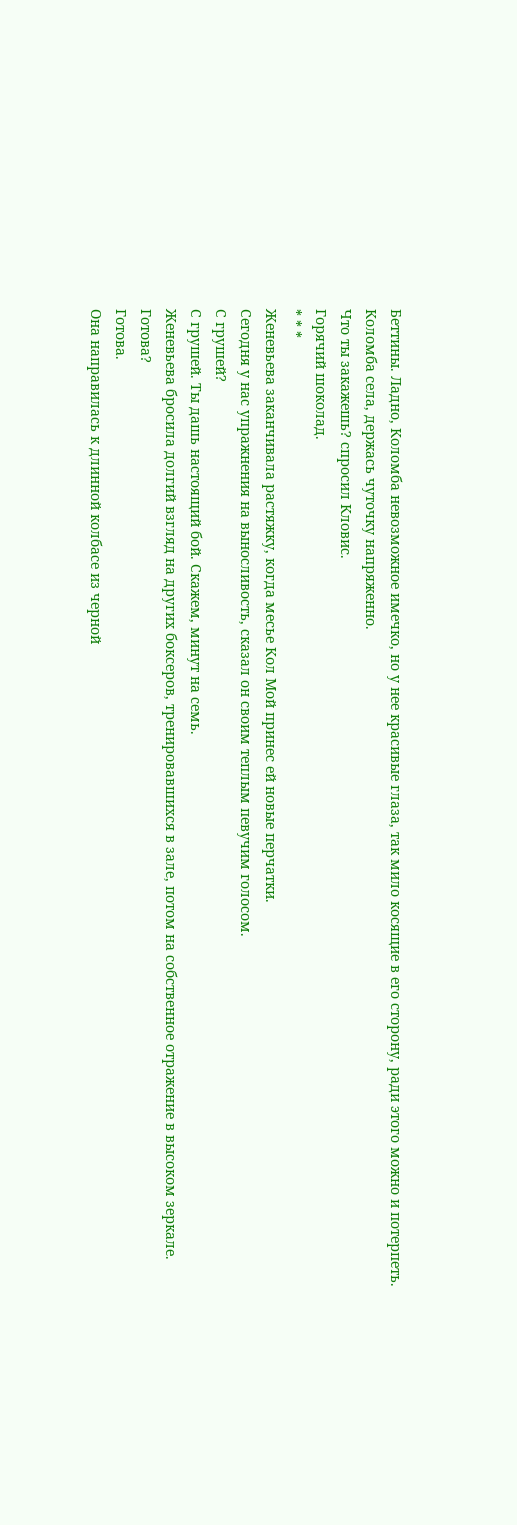Беттины. Ладно, Коломба невозможное имечко, но у нее красивые глаза, так мило косящие в его сторону, ради этого можно и потерпеть.
Коломба села, держась чуточку напряженно.
Что ты закажешь? спросил Кловис.
Горячий шоколад.
* * *
Женевьева заканчивала растяжку, когда месье Кол Мой принес ей новые перчатки.
Сегодня у нас упражнения на выносливость, сказал он своим теплым певучим голосом.
С грушей?
С грушей. Ты дашь настоящий бой. Скажем, минут на семь.
Женевьева бросила долгий взгляд на других боксеров, тренировавшихся в зале, потом на собственное отражение в высоком зеркале.
Готова?
Готова.
Она направилась к длинной колбасе из черной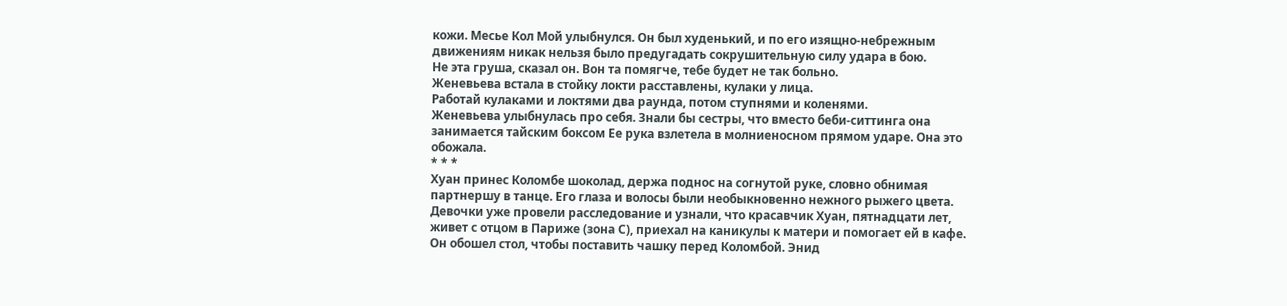кожи. Месье Кол Мой улыбнулся. Он был худенький, и по его изящно-небрежным движениям никак нельзя было предугадать сокрушительную силу удара в бою.
Не эта груша, сказал он. Вон та помягче, тебе будет не так больно.
Женевьева встала в стойку локти расставлены, кулаки у лица.
Работай кулаками и локтями два раунда, потом ступнями и коленями.
Женевьева улыбнулась про себя. Знали бы сестры, что вместо беби-ситтинга она занимается тайским боксом Ее рука взлетела в молниеносном прямом ударе. Она это обожала.
* * *
Хуан принес Коломбе шоколад, держа поднос на согнутой руке, словно обнимая партнершу в танце. Его глаза и волосы были необыкновенно нежного рыжего цвета.
Девочки уже провели расследование и узнали, что красавчик Хуан, пятнадцати лет, живет с отцом в Париже (зона С), приехал на каникулы к матери и помогает ей в кафе.
Он обошел стол, чтобы поставить чашку перед Коломбой. Энид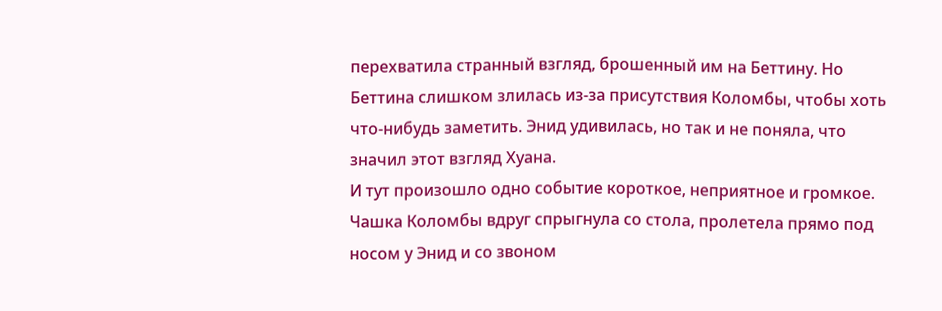перехватила странный взгляд, брошенный им на Беттину. Но Беттина слишком злилась из-за присутствия Коломбы, чтобы хоть что-нибудь заметить. Энид удивилась, но так и не поняла, что значил этот взгляд Хуана.
И тут произошло одно событие короткое, неприятное и громкое. Чашка Коломбы вдруг спрыгнула со стола, пролетела прямо под носом у Энид и со звоном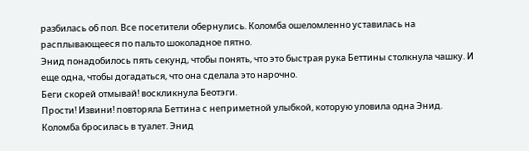разбилась об пол. Все посетители обернулись. Коломба ошеломленно уставилась на расплывающееся по пальто шоколадное пятно.
Энид понадобилось пять секунд, чтобы понять, что это быстрая рука Беттины столкнула чашку. И еще одна, чтобы догадаться, что она сделала это нарочно.
Беги скорей отмывай! воскликнула Беотэги.
Прости! Извини! повторяла Беттина с неприметной улыбкой, которую уловила одна Энид.
Коломба бросилась в туалет. Энид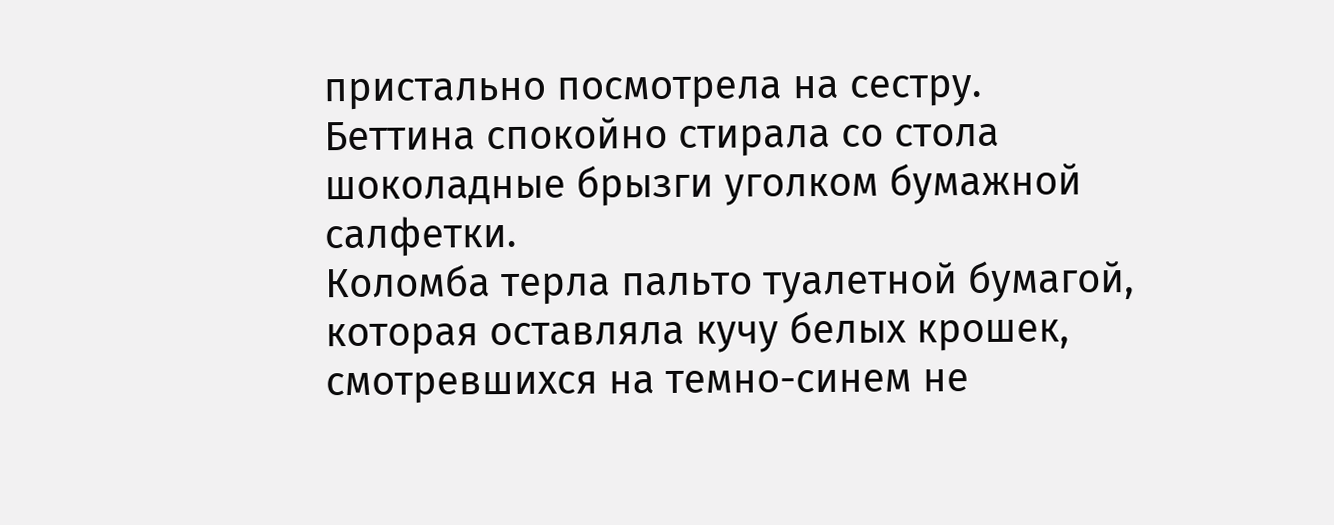пристально посмотрела на сестру. Беттина спокойно стирала со стола шоколадные брызги уголком бумажной салфетки.
Коломба терла пальто туалетной бумагой, которая оставляла кучу белых крошек, смотревшихся на темно-синем не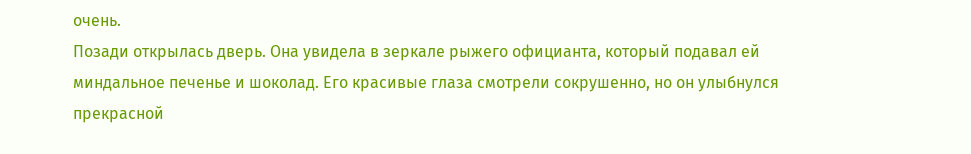очень.
Позади открылась дверь. Она увидела в зеркале рыжего официанта, который подавал ей миндальное печенье и шоколад. Его красивые глаза смотрели сокрушенно, но он улыбнулся прекрасной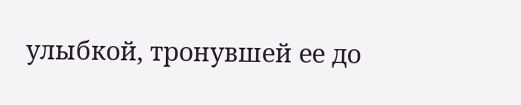улыбкой, тронувшей ее до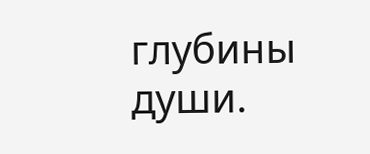глубины души.